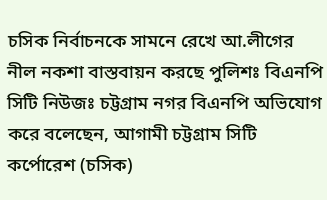চসিক নির্বাচনকে সামনে রেখে আ.লীগের নীল নকশা বাস্তবায়ন করছে পুলিশঃ বিএনপি
সিটি নিউজঃ চট্টগ্রাম নগর বিএনপি অভিযোগ করে বলেছেন, আগামী চট্টগ্রাম সিটি কর্পোরেশ (চসিক)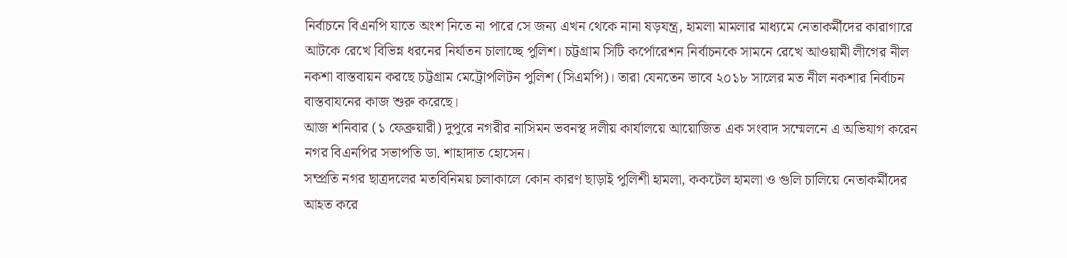নির্বাচনে বিএনপি যাতে অংশ নিতে না পারে সে জন্য এখন থেকে নানা ষড়যন্ত্র, হামলা মামলার মাধ্যমে নেতাকর্মীদের কারাগারে আটকে রেখে বিভিন্ন ধরনের নির্যাতন চালাচ্ছে পুলিশ। চট্টগ্রাম সিটি কর্পোরেশন নির্বাচনকে সামনে রেখে আওয়ামী লীগের নীল নকশা বাস্তবায়ন করছে চট্টগ্রাম মেট্রোপলিটন পুলিশ (সিএমপি)। তারা যেনতেন ভাবে ২০১৮ সালের মত নীল নকশার নির্বাচন বাস্তবাযনের কাজ শুরু করেছে।
আজ শনিবার (১ ফেব্রুয়ারী) দুপুরে নগরীর নাসিমন ভবনস্থ দলীয় কার্যালয়ে আয়োজিত এক সংবাদ সম্মেলনে এ অভিযাগ করেন নগর বিএনপির সভাপতি ডা. শাহাদাত হোসেন।
সম্প্রতি নগর ছাত্রদলের মতবিনিময় চলাকালে কোন কারণ ছাড়াই পুলিশী হামলা, ককটেল হামলা ও গুলি চালিয়ে নেতাকর্মীদের আহত করে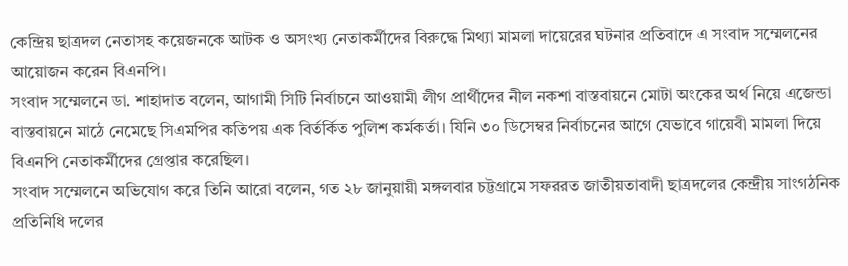কেন্দ্রিয় ছাত্রদল নেতাসহ কয়েজনকে আটক ও অসংখ্য নেতাকর্মীদের বিরুদ্ধে মিথ্যা মামলা দায়েরের ঘটনার প্রতিবাদে এ সংবাদ সম্মেলনের আয়োজন করেন বিএনপি।
সংবাদ সম্মেলনে ডা. শাহাদাত বলেন, আগামী সিটি নির্বাচনে আওয়ামী লীগ প্রার্থীদের নীল নকশা বাস্তবায়নে মোটা অংকের অর্থ নিয়ে এজেন্ডা বাস্তবায়নে মাঠে নেমেছে সিএমপির কতিপয় এক বির্তর্কিত পুলিশ কর্মকর্তা। যিনি ৩০ ডিসেম্বর নির্বাচনের আগে যেভাবে গায়েবী মামলা দিয়ে বিএনপি নেতাকর্মীদের গ্রেপ্তার করেছিল।
সংবাদ সম্মেলনে অভিযোগ করে তিনি আরো বলেন, গত ২৮ জানুয়ায়ী মঙ্গলবার চট্টগ্রামে সফররত জাতীয়তাবাদী ছাত্রদলের কেন্দ্রীয় সাংগঠনিক প্রতিনিধি দলের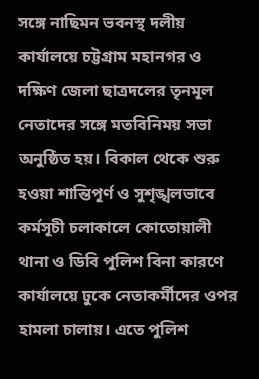সঙ্গে নাছিমন ভবনস্থ দলীয় কার্যালয়ে চট্টগ্রাম মহানগর ও দক্ষিণ জেলা ছাত্রদলের তৃনমূল নেতাদের সঙ্গে মতবিনিময় সভা অনুষ্ঠিত হয়। বিকাল থেকে শুরু হওয়া শান্তিপূর্ণ ও সুশৃঙ্খলভাবে কর্মসূচী চলাকালে কোতোয়ালী থানা ও ডিবি পুলিশ বিনা কারণে কার্যালয়ে ঢুকে নেতাকর্মীদের ওপর হামলা চালায়। এতে পুলিশ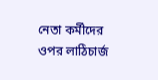নেতা কর্মীদের ওপর লাঠিচার্জ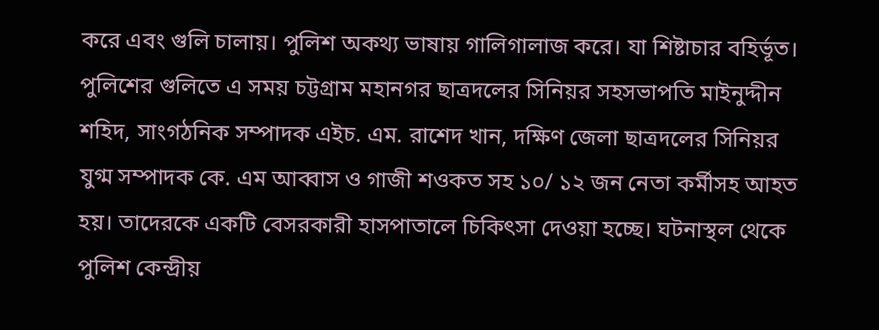করে এবং গুলি চালায়। পুলিশ অকথ্য ভাষায় গালিগালাজ করে। যা শিষ্টাচার বহির্ভূত। পুলিশের গুলিতে এ সময় চট্টগ্রাম মহানগর ছাত্রদলের সিনিয়র সহসভাপতি মাইনুদ্দীন শহিদ, সাংগঠনিক সম্পাদক এইচ. এম. রাশেদ খান, দক্ষিণ জেলা ছাত্রদলের সিনিয়র যুগ্ম সম্পাদক কে. এম আব্বাস ও গাজী শওকত সহ ১০/ ১২ জন নেতা কর্মীসহ আহত হয়। তাদেরকে একটি বেসরকারী হাসপাতালে চিকিৎসা দেওয়া হচ্ছে। ঘটনাস্থল থেকে পুলিশ কেন্দ্রীয়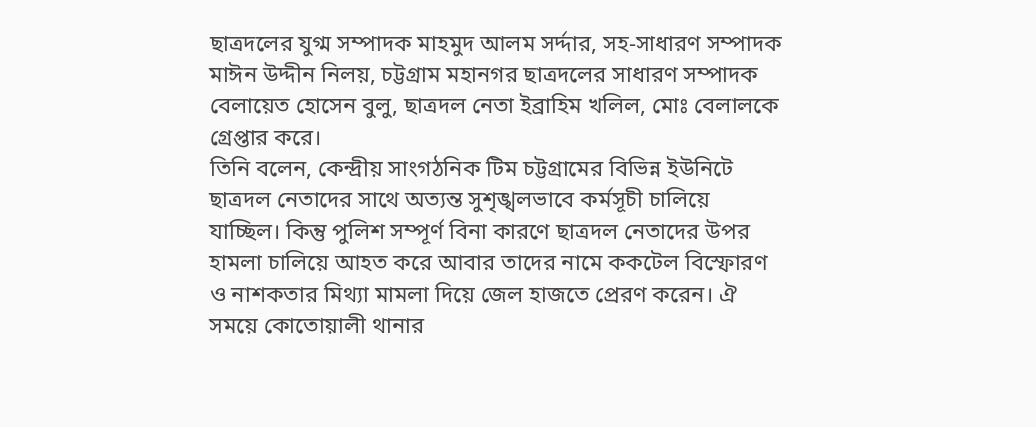ছাত্রদলের যুগ্ম সম্পাদক মাহমুদ আলম সর্দ্দার, সহ-সাধারণ সম্পাদক মাঈন উদ্দীন নিলয়, চট্টগ্রাম মহানগর ছাত্রদলের সাধারণ সম্পাদক বেলায়েত হোসেন বুলু, ছাত্রদল নেতা ইব্রাহিম খলিল, মোঃ বেলালকে গ্রেপ্তার করে।
তিনি বলেন, কেন্দ্রীয় সাংগঠনিক টিম চট্টগ্রামের বিভিন্ন ইউনিটে ছাত্রদল নেতাদের সাথে অত্যন্ত সুশৃঙ্খলভাবে কর্মসূচী চালিয়ে যাচ্ছিল। কিন্তু পুলিশ সম্পূর্ণ বিনা কারণে ছাত্রদল নেতাদের উপর হামলা চালিয়ে আহত করে আবার তাদের নামে ককটেল বিস্ফোরণ ও নাশকতার মিথ্যা মামলা দিয়ে জেল হাজতে প্রেরণ করেন। ঐ সময়ে কোতোয়ালী থানার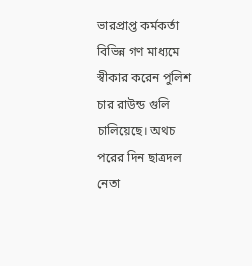ভারপ্রাপ্ত কর্মকর্তা বিভিন্ন গণ মাধ্যমে স্বীকার করেন পুলিশ চার রাউন্ড গুলি চালিয়েছে। অথচ পরের দিন ছাত্রদল নেতা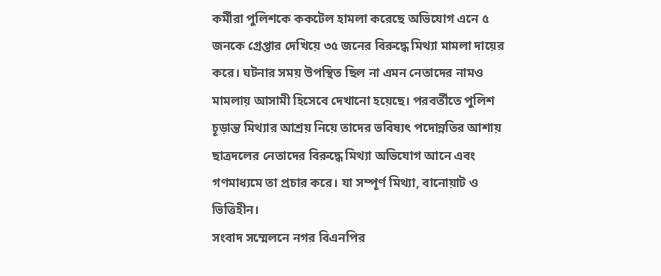কর্মীরা পুলিশকে ককটেল হামলা করেছে অভিযোগ এনে ৫ জনকে গ্রেপ্তার দেখিয়ে ৩৫ জনের বিরুদ্ধে মিথ্যা মামলা দায়ের করে। ঘটনার সময় উপস্থিত ছিল না এমন নেতাদের নামও মামলায় আসামী হিসেবে দেখানো হয়েছে। পরবর্তীতে পুলিশ চূড়ান্ত মিথ্যার আশ্রয় নিয়ে তাদের ভবিষ্যৎ পদোন্নতির আশায় ছাত্রদলের নেতাদের বিরুদ্ধে মিথ্যা অভিযোগ আনে এবং গণমাধ্যমে তা প্রচার করে। যা সম্পূর্ণ মিথ্যা, বানোয়াট ও ভিত্তিহীন।
সংবাদ সম্মেলনে নগর বিএনপির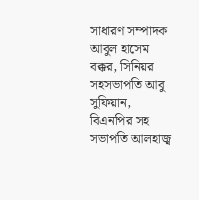সাধারণ সম্পাদক আবুল হাসেম বক্কর, সিনিয়র সহসভাপতি আবু সুফিয়ান, বিএনপির সহ সভাপতি আলহাজ্ব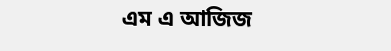এম এ আজিজ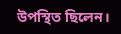উপস্থিত ছিলেন।